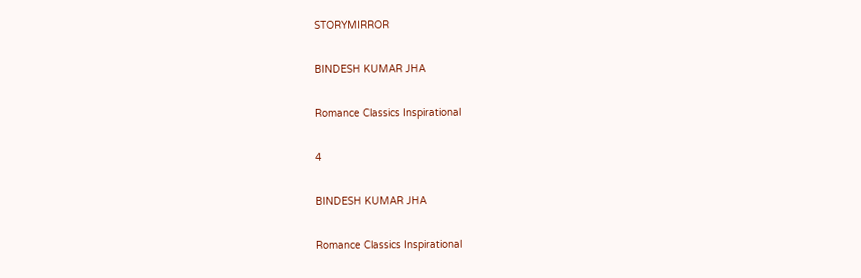STORYMIRROR

BINDESH KUMAR JHA

Romance Classics Inspirational

4

BINDESH KUMAR JHA

Romance Classics Inspirational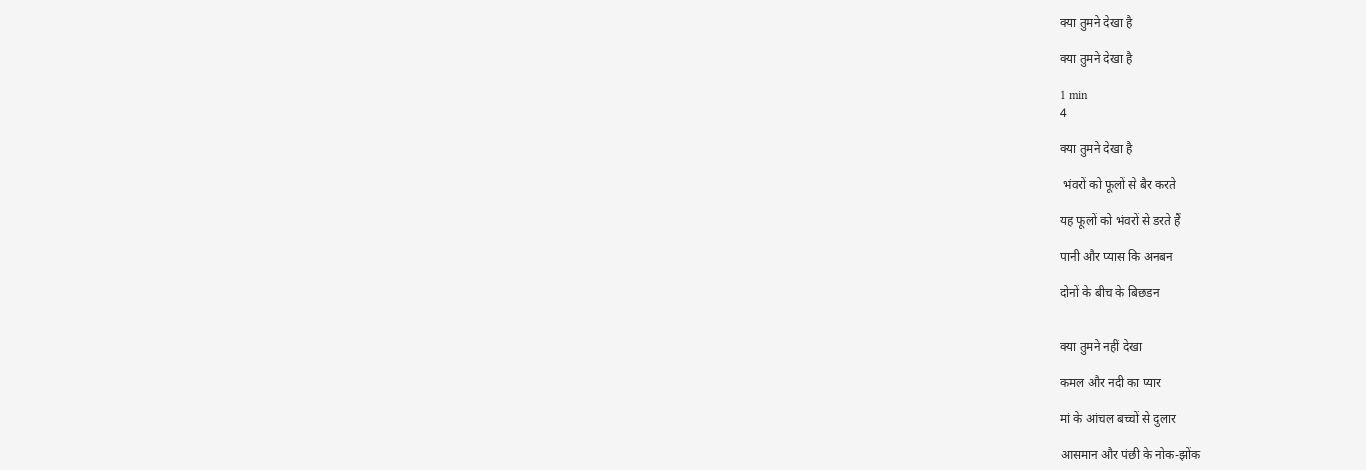क्या तुमने देखा है

क्या तुमने देखा है

1 min
4

क्या तुमने देखा है

 भंवरों को फूलों से बैर करते

यह फूलों को भंवरों से डरते हैं

पानी और प्यास कि अनबन

दोनों के बीच के बिछडन


क्या तुमने नहीं देखा

कमल और नदी का प्यार

मां के आंचल बच्चों से दुलार

आसमान और पंछी के नोक-झोंक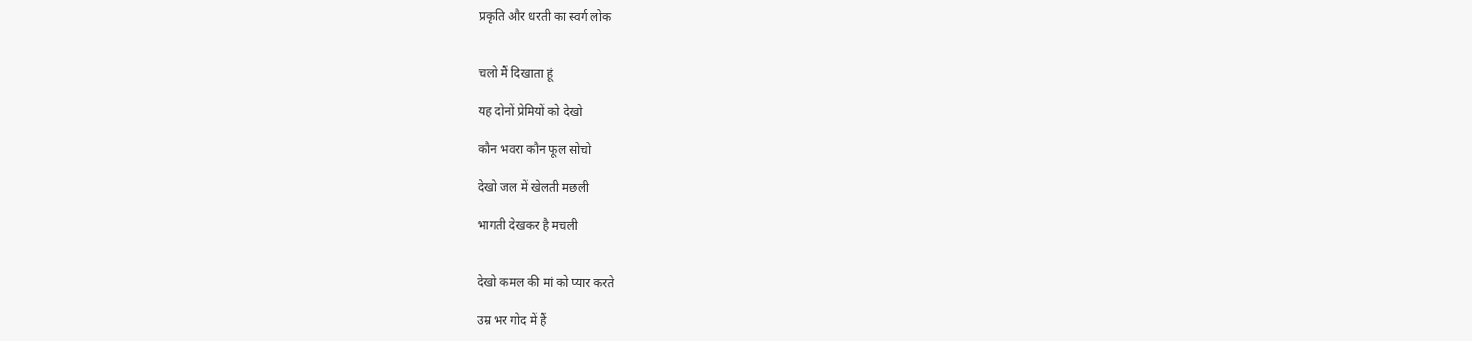प्रकृति और धरती का स्वर्ग लोक


चलो मैं दिखाता हूं

यह दोनों प्रेमियों को देखो

कौन भवरा कौन फूल सोचो

देखो जल में खेलती मछली

भागती देखकर है मचली


देखो कमल की मां को प्यार करते

उम्र भर गोद में हैं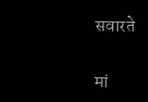सवारते

मां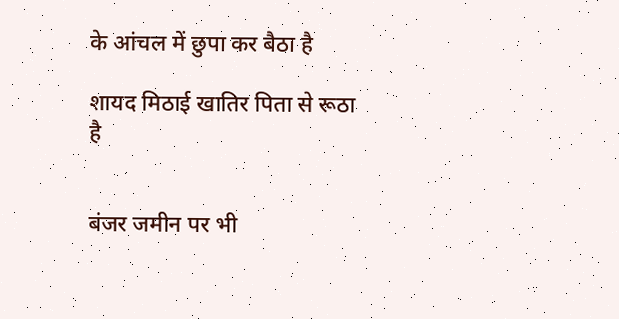के आंचल में छुपा कर बैठा है

शायद मिठाई खातिर पिता से रूठा है


बंजर जमीन पर भी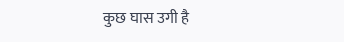कुछ घास उगी है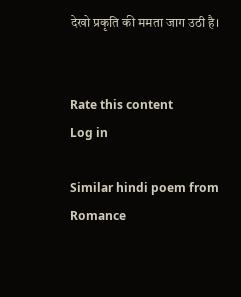देखो प्रकृति की ममता जाग उठी है।


Rate this content
Log in

Similar hindi poem from Romance